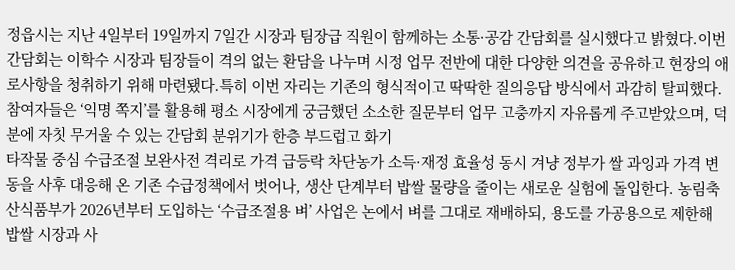정읍시는 지난 4일부터 19일까지 7일간 시장과 팀장급 직원이 함께하는 소통·공감 간담회를 실시했다고 밝혔다.이번 간담회는 이학수 시장과 팀장들이 격의 없는 환담을 나누며 시정 업무 전반에 대한 다양한 의견을 공유하고 현장의 애로사항을 청취하기 위해 마련됐다.특히 이번 자리는 기존의 형식적이고 딱딱한 질의응답 방식에서 과감히 탈피했다. 참여자들은 ‘익명 쪽지’를 활용해 평소 시장에게 궁금했던 소소한 질문부터 업무 고충까지 자유롭게 주고받았으며, 덕분에 자칫 무거울 수 있는 간담회 분위기가 한층 부드럽고 화기
타작물 중심 수급조절 보완사전 격리로 가격 급등락 차단농가 소득·재정 효율성 동시 겨냥 정부가 쌀 과잉과 가격 변동을 사후 대응해 온 기존 수급정책에서 벗어나, 생산 단계부터 밥쌀 물량을 줄이는 새로운 실험에 돌입한다. 농림축산식품부가 2026년부터 도입하는 ‘수급조절용 벼’ 사업은 논에서 벼를 그대로 재배하되, 용도를 가공용으로 제한해 밥쌀 시장과 사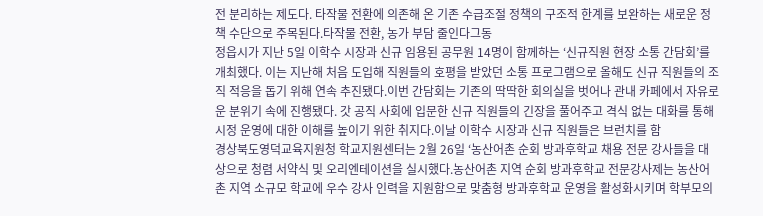전 분리하는 제도다. 타작물 전환에 의존해 온 기존 수급조절 정책의 구조적 한계를 보완하는 새로운 정책 수단으로 주목된다.타작물 전환, 농가 부담 줄인다그동
정읍시가 지난 5일 이학수 시장과 신규 임용된 공무원 14명이 함께하는 ‘신규직원 현장 소통 간담회’를 개최했다. 이는 지난해 처음 도입해 직원들의 호평을 받았던 소통 프로그램으로 올해도 신규 직원들의 조직 적응을 돕기 위해 연속 추진됐다.이번 간담회는 기존의 딱딱한 회의실을 벗어나 관내 카페에서 자유로운 분위기 속에 진행됐다. 갓 공직 사회에 입문한 신규 직원들의 긴장을 풀어주고 격식 없는 대화를 통해 시정 운영에 대한 이해를 높이기 위한 취지다.이날 이학수 시장과 신규 직원들은 브런치를 함
경상북도영덕교육지원청 학교지원센터는 2월 26일 ‘농산어촌 순회 방과후학교 채용 전문 강사들을 대상으로 청렴 서약식 및 오리엔테이션을 실시했다.농산어촌 지역 순회 방과후학교 전문강사제는 농산어촌 지역 소규모 학교에 우수 강사 인력을 지원함으로 맞춤형 방과후학교 운영을 활성화시키며 학부모의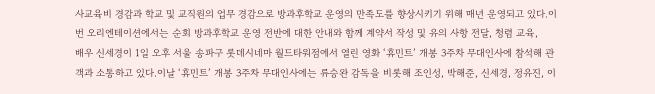사교육비 경감과 학교 및 교직원의 업무 경감으로 방과후학교 운영의 만족도를 향상시키기 위해 매년 운영되고 있다.이번 오리엔테이션에서는 순회 방과후학교 운영 전반에 대한 안내와 함께 계약서 작성 및 유의 사항 전달, 청렴 교육,
배우 신세경이 1일 오후 서울 송파구 롯데시네마 월드타워점에서 열린 영화 ‘휴민트’ 개봉 3주차 무대인사에 참석해 관객과 소통하고 있다.이날 ‘휴민트’ 개봉 3주차 무대인사에는 류승완 감독을 비롯해 조인성, 박해준, 신세경, 정유진, 이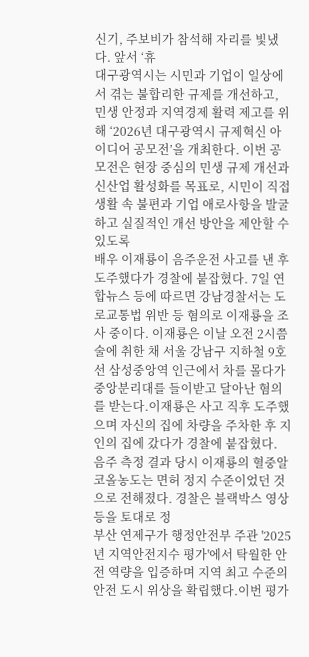신기, 주보비가 참석해 자리를 빛냈다. 앞서 ‘휴
대구광역시는 시민과 기업이 일상에서 겪는 불합리한 규제를 개선하고, 민생 안정과 지역경제 활력 제고를 위해 ‘2026년 대구광역시 규제혁신 아이디어 공모전’을 개최한다. 이번 공모전은 현장 중심의 민생 규제 개선과 신산업 활성화를 목표로, 시민이 직접 생활 속 불편과 기업 애로사항을 발굴하고 실질적인 개선 방안을 제안할 수 있도록
배우 이재룡이 음주운전 사고를 낸 후 도주했다가 경찰에 붙잡혔다. 7일 연합뉴스 등에 따르면 강남경찰서는 도로교통법 위반 등 혐의로 이재룡을 조사 중이다. 이재룡은 이날 오전 2시쯤 술에 취한 채 서울 강남구 지하철 9호선 삼성중앙역 인근에서 차를 몰다가 중앙분리대를 들이받고 달아난 혐의를 받는다.이재룡은 사고 직후 도주했으며 자신의 집에 차량을 주차한 후 지인의 집에 갔다가 경찰에 붙잡혔다. 음주 측정 결과 당시 이재룡의 혈중알코올농도는 면허 정지 수준이었던 것으로 전해졌다. 경찰은 블랙박스 영상 등을 토대로 정
부산 연제구가 행정안전부 주관 '2025년 지역안전지수 평가'에서 탁월한 안전 역량을 입증하며 지역 최고 수준의 안전 도시 위상을 확립했다.이번 평가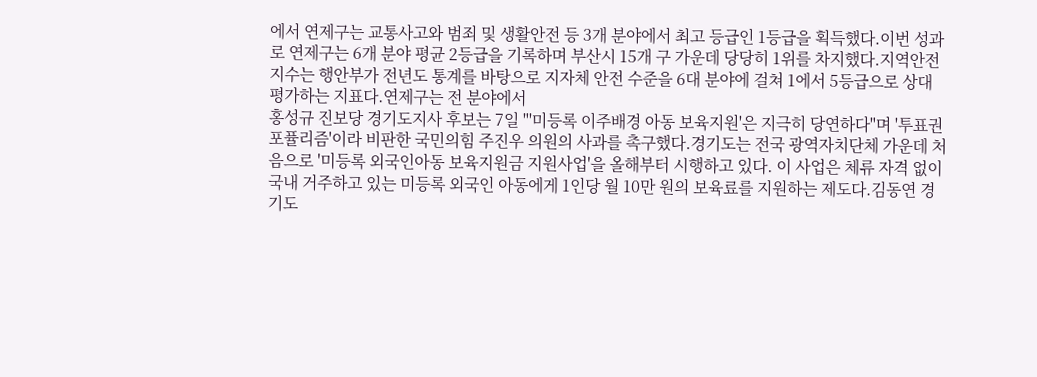에서 연제구는 교통사고와 범죄 및 생활안전 등 3개 분야에서 최고 등급인 1등급을 획득했다.이번 성과로 연제구는 6개 분야 평균 2등급을 기록하며 부산시 15개 구 가운데 당당히 1위를 차지했다.지역안전지수는 행안부가 전년도 통계를 바탕으로 지자체 안전 수준을 6대 분야에 걸쳐 1에서 5등급으로 상대 평가하는 지표다.연제구는 전 분야에서
홍성규 진보당 경기도지사 후보는 7일 "'미등록 이주배경 아동 보육지원'은 지극히 당연하다"며 '투표권 포퓰리즘'이라 비판한 국민의힘 주진우 의원의 사과를 촉구했다.경기도는 전국 광역자치단체 가운데 처음으로 '미등록 외국인아동 보육지원금 지원사업'을 올해부터 시행하고 있다. 이 사업은 체류 자격 없이 국내 거주하고 있는 미등록 외국인 아동에게 1인당 월 10만 원의 보육료를 지원하는 제도다.김동연 경기도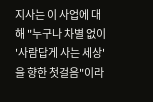지사는 이 사업에 대해 "누구나 차별 없이 '사람답게 사는 세상'을 향한 첫걸음"이라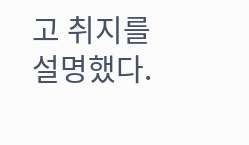고 취지를 설명했다.